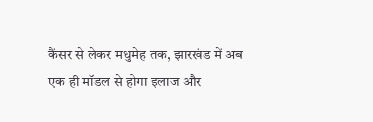कैंसर से लेकर मधुमेह तक, झारखंड में अब एक ही मॉडल से होगा इलाज और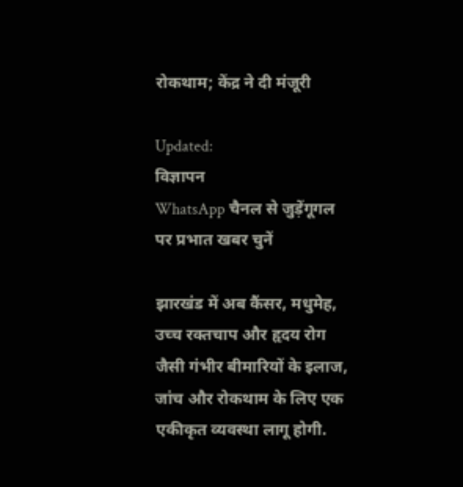रोकथाम; केंद्र ने दी मंजूरी

Updated:
विज्ञापन
WhatsApp चैनल से जुड़ेंगूगल पर प्रभात खबर चुनें

झारखंड में अब कैंसर, मधुमेह, उच्च रक्तचाप और हृदय रोग जैसी गंभीर बीमारियों के इलाज, जांच और रोकथाम के लिए एक एकीकृत व्यवस्था लागू होगी.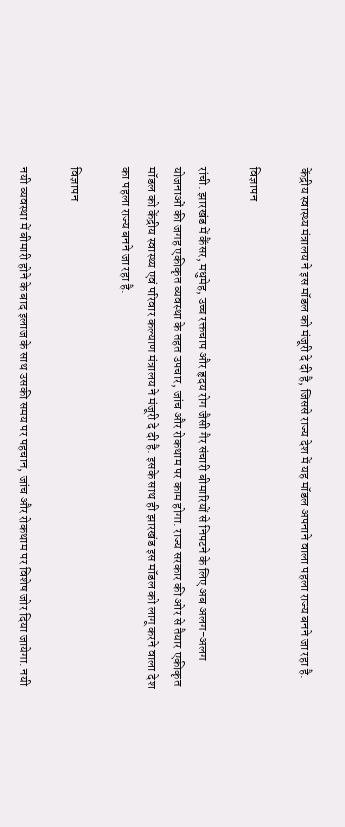केंद्रीय स्वास्थ्य मंत्रालय ने इस मॉडल को मंजूरी दे दी है, जिससे राज्य देश में यह मॉडल अपनाने वाला पहला राज्य बनने जा रहा है.

विज्ञापन

रांची. झारखंड में कैंसर, मधुमेह, उच्च रक्तचाप और हृदय रोग जैसी गैर संचारी बीमारियों से निपटने के लिए अब अलग-अलग योजनाओं की जगह एकीकृत व्यवस्था के तहत उपचार, जांच और रोकथाम पर काम होगा. राज्य सरकार की ओर से तैयार एकीकृत मॉडल को केंद्रीय स्वास्थ्य एवं परिवार कल्याण मंत्रालय ने मंजूरी दे दी है. इसके साथ ही झारखंड इस मॉडल को लागू करने वाला देश का पहला राज्य बनने जा रहा है.

विज्ञापन

नयी व्यवस्था में बीमारी होने के बाद इलाज के साथ उसकी समय पर पहचान, जांच और रोकथाम पर विशेष जोर दिया जायेगा. नयी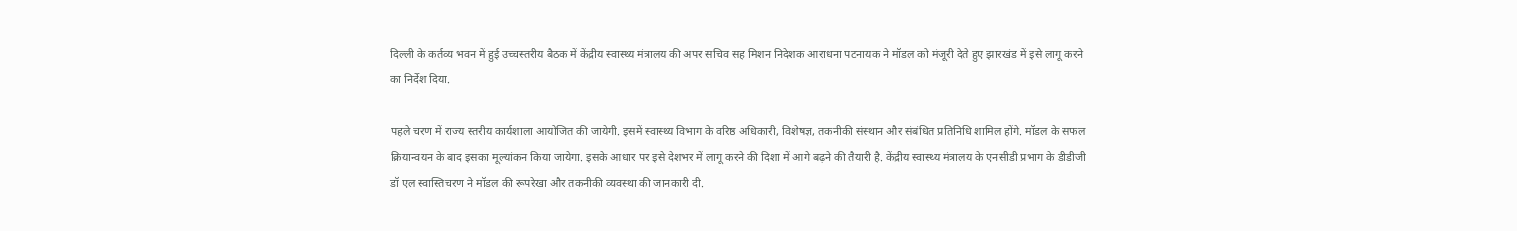दिल्ली के कर्तव्य भवन में हुई उच्चस्तरीय बैठक में केंद्रीय स्वास्थ्य मंत्रालय की अपर सचिव सह मिशन निदेशक आराधना पटनायक ने मॉडल को मंजूरी देते हुए झारखंड में इसे लागू करने का निर्देश दिया.

पहले चरण में राज्य स्तरीय कार्यशाला आयोजित की जायेगी. इसमें स्वास्थ्य विभाग के वरिष्ठ अधिकारी, विशेषज्ञ, तकनीकी संस्थान और संबंधित प्रतिनिधि शामिल होंगे. मॉडल के सफल क्रियान्वयन के बाद इसका मूल्यांकन किया जायेगा. इसके आधार पर इसे देशभर में लागू करने की दिशा में आगे बढ़ने की तैयारी है. केंद्रीय स्वास्थ्य मंत्रालय के एनसीडी प्रभाग के डीडीजी डॉ एल स्वास्तिचरण ने मॉडल की रूपरेखा और तकनीकी व्यवस्था की जानकारी दी.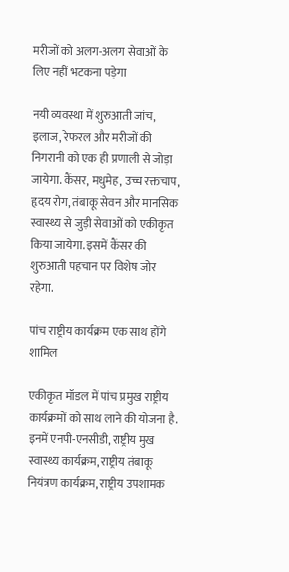मरीजों को अलग-अलग सेवाओं के लिए नहीं भटकना पड़ेगा

नयी व्यवस्था में शुरुआती जांच, इलाज, रेफरल और मरीजों की निगरानी को एक ही प्रणाली से जोड़ा जायेगा. कैंसर, मधुमेह, उच्च रक्तचाप, हृदय रोग, तंबाकू सेवन और मानसिक स्वास्थ्य से जुड़ी सेवाओं को एकीकृत किया जायेगा. इसमें कैंसर की शुरुआती पहचान पर विशेष जोर रहेगा.

पांच राष्ट्रीय कार्यक्रम एक साथ होंगे शामिल

एकीकृत मॉडल में पांच प्रमुख राष्ट्रीय कार्यक्रमों को साथ लाने की योजना है. इनमें एनपी-एनसीडी, राष्ट्रीय मुख स्वास्थ्य कार्यक्रम, राष्ट्रीय तंबाकू नियंत्रण कार्यक्रम, राष्ट्रीय उपशामक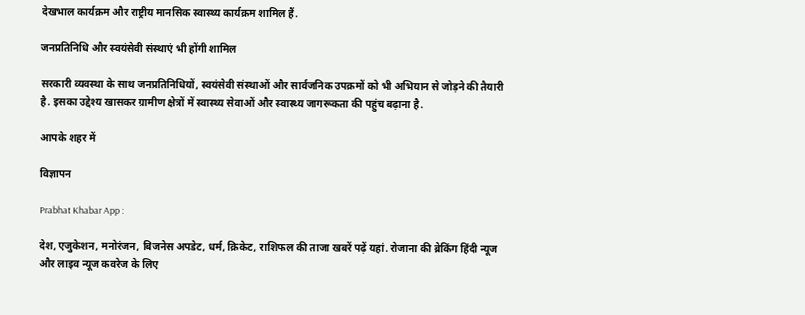देखभाल कार्यक्रम और राष्ट्रीय मानसिक स्वास्थ्य कार्यक्रम शामिल हैं.

जनप्रतिनिधि और स्वयंसेवी संस्थाएं भी होंगी शामिल

सरकारी व्यवस्था के साथ जनप्रतिनिधियों, स्वयंसेवी संस्थाओं और सार्वजनिक उपक्रमों को भी अभियान से जोड़ने की तैयारी है. इसका उद्देश्य खासकर ग्रामीण क्षेत्रों में स्वास्थ्य सेवाओं और स्वास्थ्य जागरूकता की पहुंच बढ़ाना है.

आपके शहर में

विज्ञापन

Prabhat Khabar App :

देश, एजुकेशन, मनोरंजन, बिजनेस अपडेट, धर्म, क्रिकेट, राशिफल की ताजा खबरें पढ़ें यहां. रोजाना की ब्रेकिंग हिंदी न्यूज और लाइव न्यूज कवरेज के लिए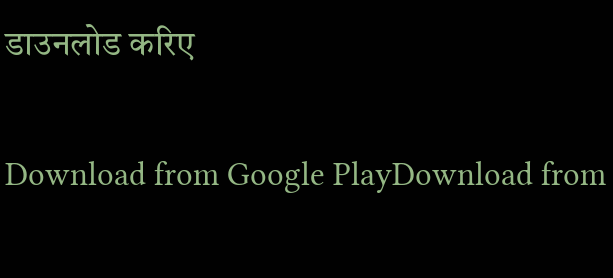डाउनलोड करिए

Download from Google PlayDownload from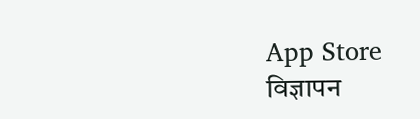App Store
विज्ञापन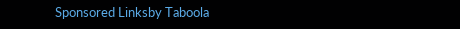Sponsored Linksby Taboola